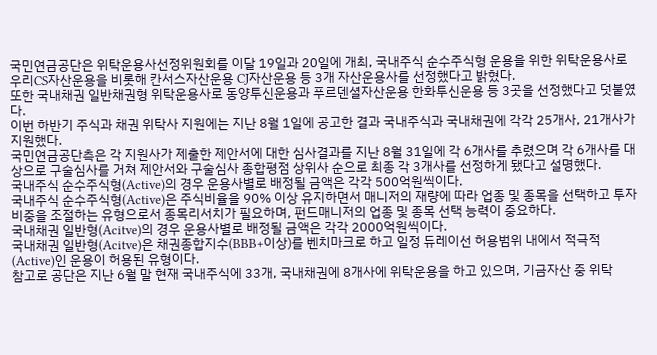국민연금공단은 위탁운용사선정위원회를 이달 19일과 20일에 개최, 국내주식 순수주식형 운용을 위한 위탁운용사로 우리CS자산운용을 비롯해 칸서스자산운용 CJ자산운용 등 3개 자산운용사를 선정했다고 밝혔다.
또한 국내채권 일반채권형 위탁운용사로 동양투신운용과 푸르덴셜자산운용 한화투신운용 등 3곳을 선정했다고 덧붙였다.
이번 하반기 주식과 채권 위탁사 지원에는 지난 8월 1일에 공고한 결과 국내주식과 국내채권에 각각 25개사, 21개사가 지원했다.
국민연금공단측은 각 지원사가 제출한 제안서에 대한 심사결과를 지난 8월 31일에 각 6개사를 추렸으며 각 6개사를 대상으로 구술심사를 거쳐 제안서와 구술심사 종합평점 상위사 순으로 최종 각 3개사를 선정하게 됐다고 설명했다.
국내주식 순수주식형(Active)의 경우 운용사별로 배정될 금액은 각각 500억원씩이다.
국내주식 순수주식형(Active)은 주식비율을 90% 이상 유지하면서 매니저의 재량에 따라 업종 및 종목을 선택하고 투자비중을 조절하는 유형으로서 종목리서치가 필요하며, 펀드매니저의 업종 및 종목 선택 능력이 중요하다.
국내채권 일반형(Acitve)의 경우 운용사별로 배정될 금액은 각각 2000억원씩이다.
국내채권 일반형(Acitve)은 채권종합지수(BBB+이상)를 벤치마크로 하고 일정 듀레이선 허용범위 내에서 적극적(Active)인 운용이 허용된 유형이다.
참고로 공단은 지난 6월 말 현재 국내주식에 33개, 국내채권에 8개사에 위탁운용을 하고 있으며, 기금자산 중 위탁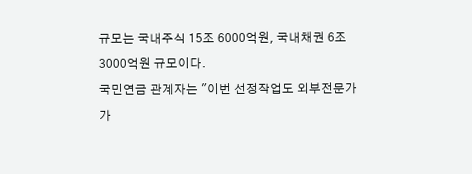규모는 국내주식 15조 6000억원, 국내채권 6조 3000억원 규모이다.
국민연금 관계자는 "이번 선정작업도 외부전문가가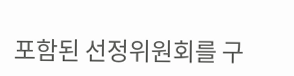포함된 선정위원회를 구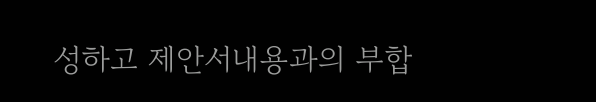성하고 제안서내용과의 부합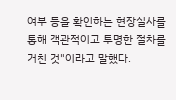여부 등을 확인하는 현장실사를 통해 객관적이고 투명한 절차를 거친 것"이라고 말했다.